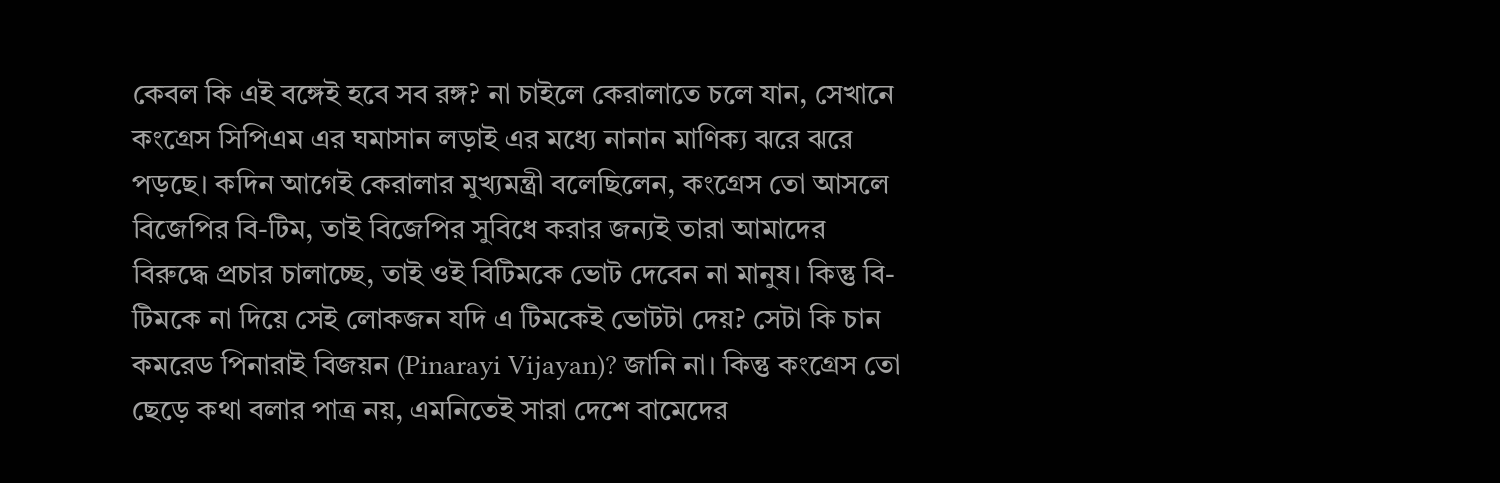কেবল কি এই বঙ্গেই হবে সব রঙ্গ? না চাইলে কেরালাতে চলে যান, সেখানে কংগ্রেস সিপিএম এর ঘমাসান লড়াই এর মধ্যে নানান মাণিক্য ঝরে ঝরে পড়ছে। কদিন আগেই কেরালার মুখ্যমন্ত্রী বলেছিলেন, কংগ্রেস তো আসলে বিজেপির বি-টিম, তাই বিজেপির সুবিধে করার জন্যই তারা আমাদের বিরুদ্ধে প্রচার চালাচ্ছে, তাই ওই বিটিমকে ভোট দেবেন না মানুষ। কিন্তু বি-টিমকে না দিয়ে সেই লোকজন যদি এ টিমকেই ভোটটা দেয়? সেটা কি চান কমরেড পিনারাই বিজয়ন (Pinarayi Vijayan)? জানি না। কিন্তু কংগ্রেস তো ছেড়ে কথা বলার পাত্র নয়, এমনিতেই সারা দেশে বামেদের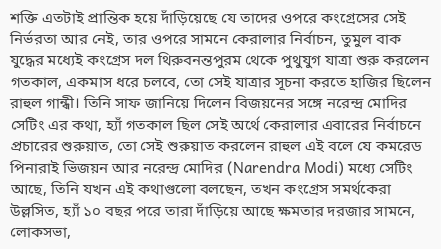শক্তি এতটাই প্রান্তিক হয়ে দাঁড়িয়েছে যে তাদের ওপরে কংগ্রেসের সেই নির্ভরতা আর নেই, তার ওপরে সামনে কেরালার নির্বাচন, তুমুল বাক যুদ্ধের মধ্যেই কংগ্রেস দল থিরুবনন্তপুরম থেকে পুথুযুগ যাত্রা শুরু করলেন গতকাল, একমাস ধরে চলবে, তো সেই যাত্রার সূচনা করতে হাজির ছিলেন রাহুল গান্ধী। তিনি সাফ জানিয়ে দিলেন বিজয়নের সঙ্গে নরেন্দ্র মোদির সেটিং এর কথা, হ্যাঁ গতকাল ছিল সেই অর্থে কেরালার এবারের নির্বাচনে প্রচারের শুরুয়াত, তো সেই শুরুয়াত করলেন রাহুল এই বলে যে কমরেড পিনারাই ভিজয়ন আর নরেন্দ্র মোদির (Narendra Modi) মধ্যে সেটিং আছে, তিনি যখন এই কথাগুলো বলছেন, তখন কংগ্রেস সমর্থকেরা উল্লসিত, হ্যাঁ ১০ বছর পরে তারা দাঁড়িয়ে আছে ক্ষমতার দরজার সামনে, লোকসভা,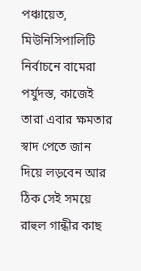পঞ্চায়েত, মিউনিসিপালিটি নির্বাচনে বামেরা পর্যুদস্ত, কাজেই তারা এবার ক্ষমতার স্বাদ পেতে জান দিয়ে লড়বেন আর ঠিক সেই সময়ে রাহুল গান্ধীর কাছ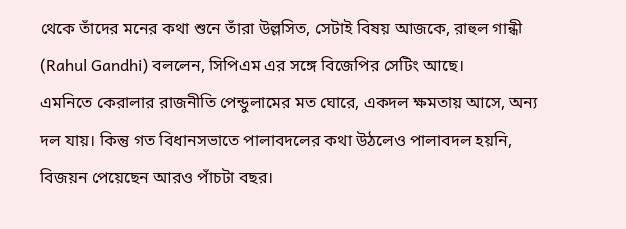থেকে তাঁদের মনের কথা শুনে তাঁরা উল্লসিত, সেটাই বিষয় আজকে, রাহুল গান্ধী (Rahul Gandhi) বললেন, সিপিএম এর সঙ্গে বিজেপির সেটিং আছে।
এমনিতে কেরালার রাজনীতি পেন্ডুলামের মত ঘোরে, একদল ক্ষমতায় আসে, অন্য দল যায়। কিন্তু গত বিধানসভাতে পালাবদলের কথা উঠলেও পালাবদল হয়নি, বিজয়ন পেয়েছেন আরও পাঁচটা বছর।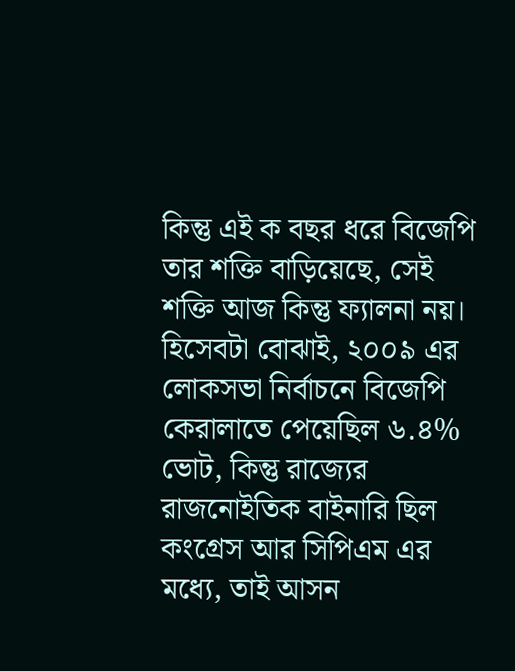কিন্তু এই ক বছর ধরে বিজেপি তার শক্তি বাড়িয়েছে, সেই শক্তি আজ কিন্তু ফ্যালনা নয়। হিসেবটা বোঝাই, ২০০৯ এর লোকসভা নির্বাচনে বিজেপি কেরালাতে পেয়েছিল ৬.৪% ভোট, কিন্তু রাজ্যের রাজনোইতিক বাইনারি ছিল কংগ্রেস আর সিপিএম এর মধ্যে, তাই আসন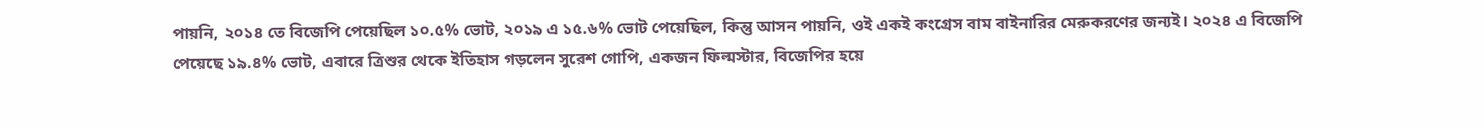পায়নি, ২০১৪ তে বিজেপি পেয়েছিল ১০.৫% ভোট, ২০১৯ এ ১৫.৬% ভোট পেয়েছিল, কিন্তু আসন পায়নি, ওই একই কংগ্রেস বাম বাইনারির মেরুকরণের জন্যই। ২০২৪ এ বিজেপি পেয়েছে ১৯.৪% ভোট, এবারে ত্রিশুর থেকে ইতিহাস গড়লেন সুরেশ গোপি, একজন ফিল্মস্টার, বিজেপির হয়ে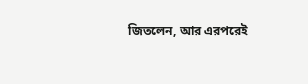জিতলেন, আর এরপরেই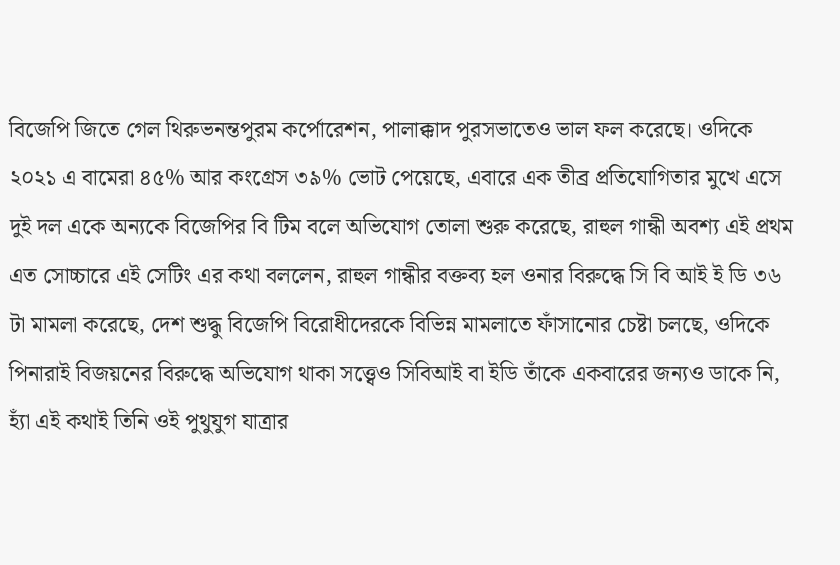বিজেপি জিতে গেল থিরুভনন্তপুরম কর্পোরেশন, পালাক্কাদ পুরসভাতেও ভাল ফল করেছে। ওদিকে ২০২১ এ বামেরা ৪৫% আর কংগ্রেস ৩৯% ভোট পেয়েছে, এবারে এক তীব্র প্রতিযোগিতার মুখে এসে দুই দল একে অন্যকে বিজেপির বি টিম বলে অভিযোগ তোলা শুরু করেছে, রাহুল গান্ধী অবশ্য এই প্রথম এত সোচ্চারে এই সেটিং এর কথা বললেন, রাহুল গান্ধীর বক্তব্য হল ওনার বিরুদ্ধে সি বি আই ই ডি ৩৬ টা মামলা করেছে, দেশ শুদ্ধু বিজেপি বিরোধীদেরকে বিভিন্ন মামলাতে ফাঁসানোর চেষ্টা চলছে, ওদিকে পিনারাই বিজয়নের বিরুদ্ধে অভিযোগ থাকা সত্ত্বেও সিবিআই বা ইডি তাঁকে একবারের জন্যও ডাকে নি, হ্যাঁ এই কথাই তিনি ওই পুথুযুগ যাত্রার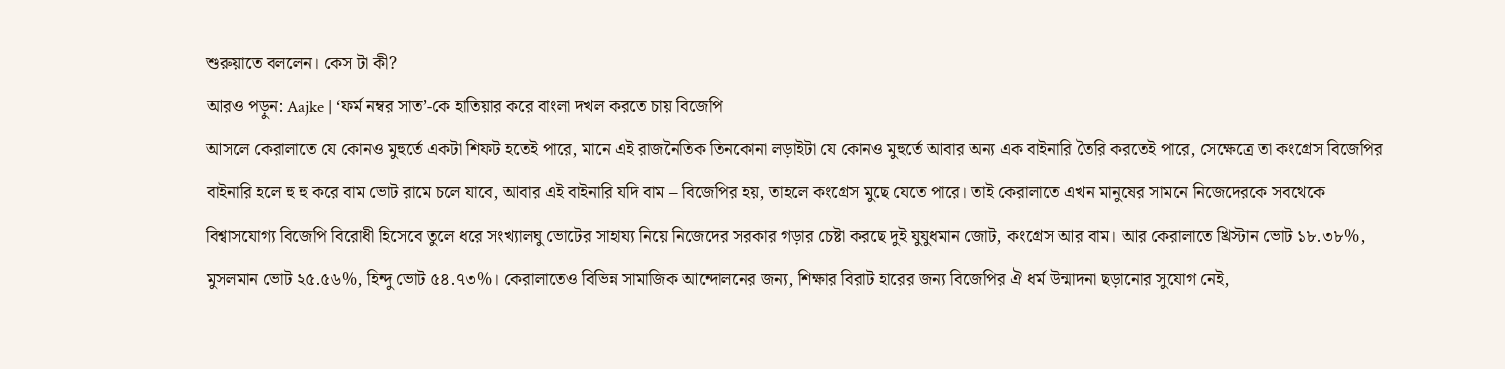শুরুয়াতে বললেন। কেস টা কী?
আরও পড়ুন: Aajke | ‘ফর্ম নম্বর সাত’-কে হাতিয়ার করে বাংলা দখল করতে চায় বিজেপি
আসলে কেরালাতে যে কোনও মুহুর্তে একটা শিফট হতেই পারে, মানে এই রাজনৈতিক তিনকোনা লড়াইটা যে কোনও মুহুর্তে আবার অন্য এক বাইনারি তৈরি করতেই পারে, সেক্ষেত্রে তা কংগ্রেস বিজেপির বাইনারি হলে হু হু করে বাম ভোট রামে চলে যাবে, আবার এই বাইনারি যদি বাম – বিজেপির হয়, তাহলে কংগ্রেস মুছে যেতে পারে। তাই কেরালাতে এখন মানুষের সামনে নিজেদেরকে সবথেকে বিশ্বাসযোগ্য বিজেপি বিরোধী হিসেবে তুলে ধরে সংখ্যালঘু ভোটের সাহায্য নিয়ে নিজেদের সরকার গড়ার চেষ্টা করছে দুই যুযুধমান জোট, কংগ্রেস আর বাম। আর কেরালাতে খ্রিস্টান ভোট ১৮.৩৮%, মুসলমান ভোট ২৫.৫৬%, হিন্দু ভোট ৫৪.৭৩%। কেরালাতেও বিভিন্ন সামাজিক আন্দোলনের জন্য, শিক্ষার বিরাট হারের জন্য বিজেপির ঐ ধর্ম উন্মাদনা ছড়ানোর সুযোগ নেই,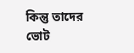কিন্তু তাদের ভোট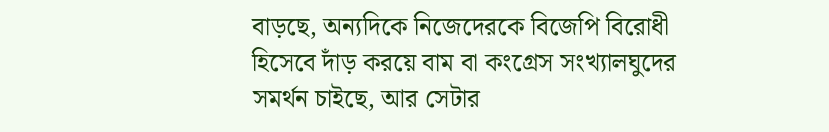বাড়ছে, অন্যদিকে নিজেদেরকে বিজেপি বিরোধী হিসেবে দাঁড় করয়ে বাম বা কংগ্রেস সংখ্যালঘুদের সমর্থন চাইছে, আর সেটার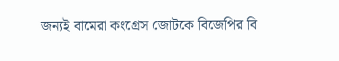জন্যই বামেরা কংগ্রেস জোটকে বিজেপির বি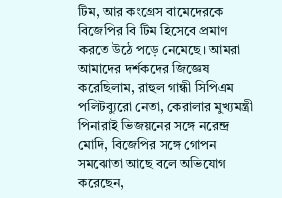টিম, আর কংগ্রেস বামেদেরকে বিজেপির বি টিম হিসেবে প্রমাণ করতে উঠে পড়ে নেমেছে। আমরা আমাদের দর্শকদের জিজ্ঞেষ করেছিলাম, রাহুল গান্ধী সিপিএম পলিটব্যুরো নেতা, কেরালার মুখ্যমন্ত্রী পিনারাই ভিজয়নের সঙ্গে নরেন্দ্র মোদি, বিজেপির সঙ্গে গোপন সমঝোতা আছে বলে অভিযোগ করেছেন,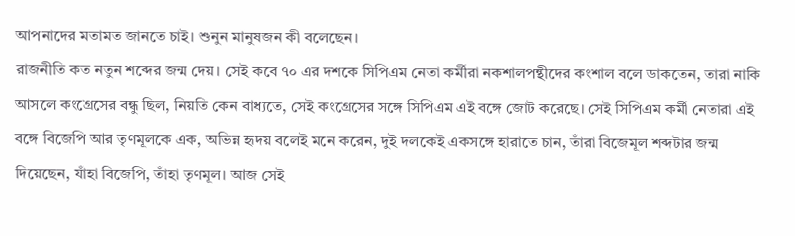আপনাদের মতামত জানতে চাই। শুনুন মানুষজন কী বলেছেন।
রাজনীতি কত নতুন শব্দের জন্ম দেয়। সেই কবে ৭০ এর দশকে সিপিএম নেতা কর্মীরা নকশালপন্থীদের কংশাল বলে ডাকতেন, তারা নাকি আসলে কংগ্রেসের বন্ধু ছিল, নিয়তি কেন বাধ্যতে, সেই কংগ্রেসের সঙ্গে সিপিএম এই বঙ্গে জোট করেছে। সেই সিপিএম কর্মী নেতারা এই বঙ্গে বিজেপি আর তৃণমূলকে এক, অভিন্ন হৃদয় বলেই মনে করেন, দুই দলকেই একসঙ্গে হারাতে চান, তাঁরা বিজেমূল শব্দটার জন্ম দিয়েছেন, যাঁহা বিজেপি, তাঁহা তৃণমূল। আজ সেই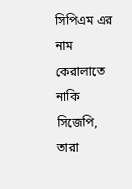সিপিএম এর নাম কেরালাতে নাকি সিজেপি, তারা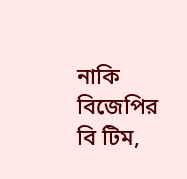নাকি বিজেপির বি টিম,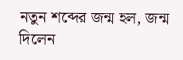নতুন শব্দের জন্ম হল, জন্ম দিলেন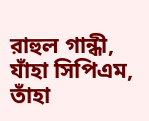রাহুল গান্ধী, যাঁহা সিপিএম, তাঁহা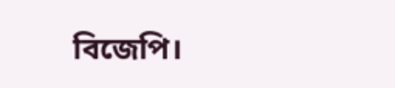বিজেপি।